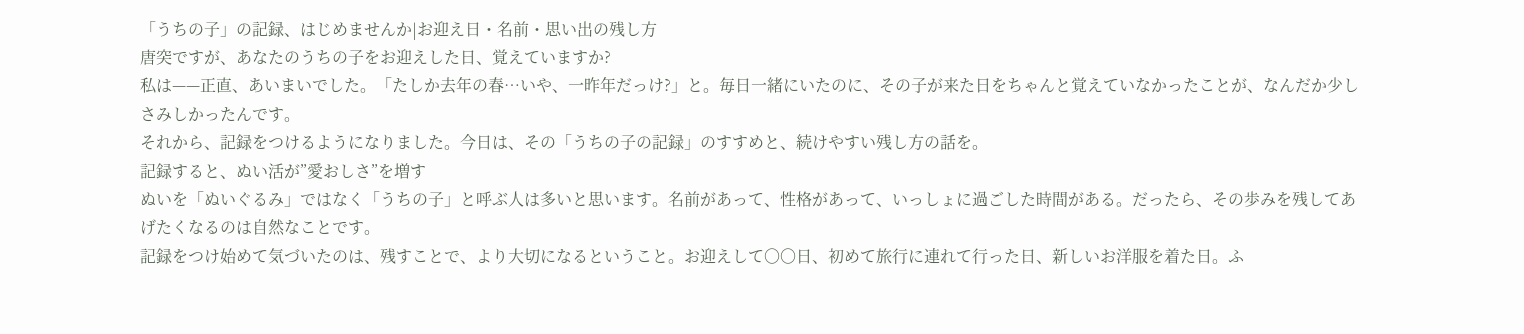「うちの子」の記録、はじめませんか|お迎え日・名前・思い出の残し方
唐突ですが、あなたのうちの子をお迎えした日、覚えていますか?
私は——正直、あいまいでした。「たしか去年の春…いや、一昨年だっけ?」と。毎日一緒にいたのに、その子が来た日をちゃんと覚えていなかったことが、なんだか少しさみしかったんです。
それから、記録をつけるようになりました。今日は、その「うちの子の記録」のすすめと、続けやすい残し方の話を。
記録すると、ぬい活が”愛おしさ”を増す
ぬいを「ぬいぐるみ」ではなく「うちの子」と呼ぶ人は多いと思います。名前があって、性格があって、いっしょに過ごした時間がある。だったら、その歩みを残してあげたくなるのは自然なことです。
記録をつけ始めて気づいたのは、残すことで、より大切になるということ。お迎えして〇〇日、初めて旅行に連れて行った日、新しいお洋服を着た日。ふ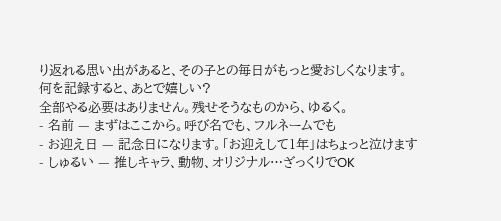り返れる思い出があると、その子との毎日がもっと愛おしくなります。
何を記録すると、あとで嬉しい?
全部やる必要はありません。残せそうなものから、ゆるく。
- 名前 — まずはここから。呼び名でも、フルネームでも
- お迎え日 — 記念日になります。「お迎えして1年」はちょっと泣けます
- しゅるい — 推しキャラ、動物、オリジナル…ざっくりでOK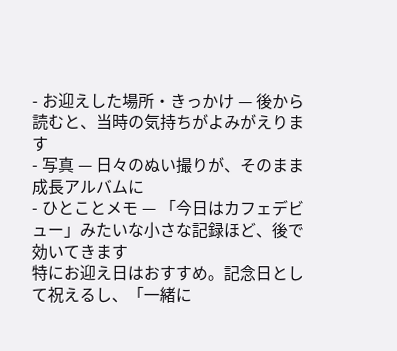- お迎えした場所・きっかけ — 後から読むと、当時の気持ちがよみがえります
- 写真 — 日々のぬい撮りが、そのまま成長アルバムに
- ひとことメモ — 「今日はカフェデビュー」みたいな小さな記録ほど、後で効いてきます
特にお迎え日はおすすめ。記念日として祝えるし、「一緒に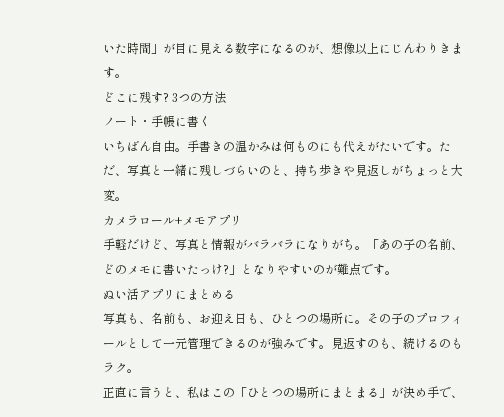いた時間」が目に見える数字になるのが、想像以上にじんわりきます。
どこに残す? 3つの方法
ノート・手帳に書く
いちばん自由。手書きの温かみは何ものにも代えがたいです。ただ、写真と一緒に残しづらいのと、持ち歩きや見返しがちょっと大変。
カメラロール+メモアプリ
手軽だけど、写真と情報がバラバラになりがち。「あの子の名前、どのメモに書いたっけ?」となりやすいのが難点です。
ぬい活アプリにまとめる
写真も、名前も、お迎え日も、ひとつの場所に。その子のプロフィールとして一元管理できるのが強みです。見返すのも、続けるのもラク。
正直に言うと、私はこの「ひとつの場所にまとまる」が決め手で、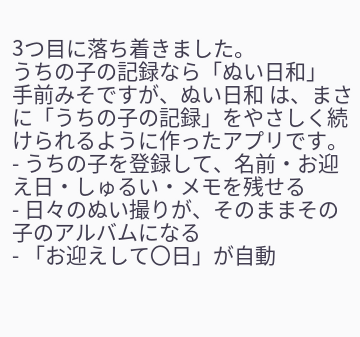3つ目に落ち着きました。
うちの子の記録なら「ぬい日和」
手前みそですが、ぬい日和 は、まさに「うちの子の記録」をやさしく続けられるように作ったアプリです。
- うちの子を登録して、名前・お迎え日・しゅるい・メモを残せる
- 日々のぬい撮りが、そのままその子のアルバムになる
- 「お迎えして〇日」が自動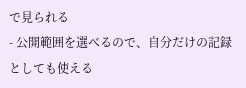で見られる
- 公開範囲を選べるので、自分だけの記録としても使える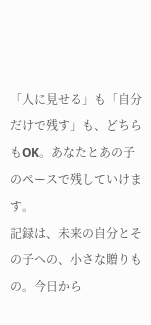「人に見せる」も「自分だけで残す」も、どちらもOK。あなたとあの子のペースで残していけます。
記録は、未来の自分とその子への、小さな贈りもの。今日から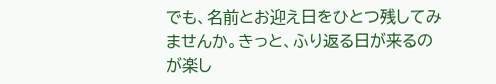でも、名前とお迎え日をひとつ残してみませんか。きっと、ふり返る日が来るのが楽し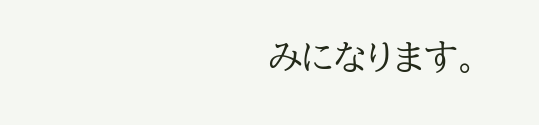みになります。